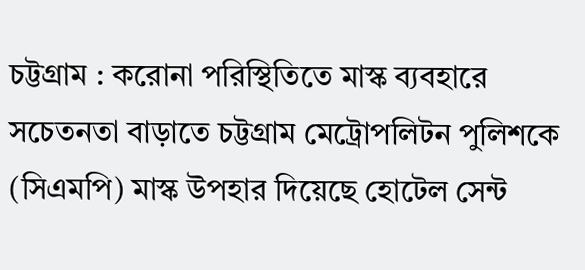চট্টগ্রাম : করোনা পরিস্থিতিতে মাস্ক ব্যবহারে সচেতনতা বাড়াতে চট্টগ্রাম মেট্রোপলিটন পুলিশকে (সিএমপি) মাস্ক উপহার দিয়েছে হোটেল সেন্ট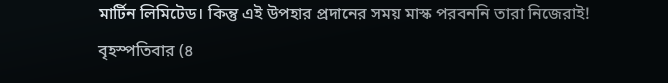মার্টিন লিমিটেড। কিন্তু এই উপহার প্রদানের সময় মাস্ক পরবননি তারা নিজেরাই!
বৃহস্পতিবার (৪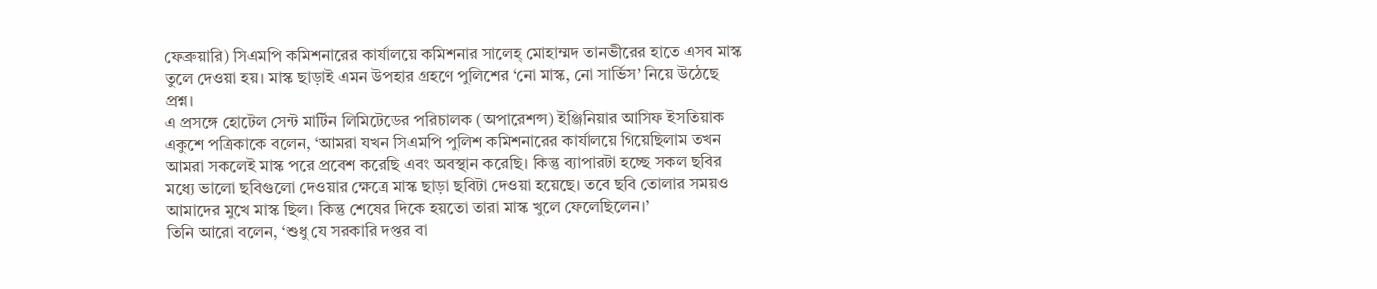ফেব্রুয়ারি) সিএমপি কমিশনারের কার্যালয়ে কমিশনার সালেহ্ মোহাম্মদ তানভীরের হাতে এসব মাস্ক তুলে দেওয়া হয়। মাস্ক ছাড়াই এমন উপহার গ্রহণে পুলিশের ‘নো মাস্ক, নো সার্ভিস’ নিয়ে উঠেছে প্রশ্ন।
এ প্রসঙ্গে হোটেল সেন্ট মার্টিন লিমিটেডের পরিচালক (অপারেশন্স) ইঞ্জিনিয়ার আসিফ ইসতিয়াক একুশে পত্রিকাকে বলেন, ‘আমরা যখন সিএমপি পুলিশ কমিশনারের কার্যালয়ে গিয়েছিলাম তখন আমরা সকলেই মাস্ক পরে প্রবেশ করেছি এবং অবস্থান করেছি। কিন্তু ব্যাপারটা হচ্ছে সকল ছবির মধ্যে ভালো ছবিগুলো দেওয়ার ক্ষেত্রে মাস্ক ছাড়া ছবিটা দেওয়া হয়েছে। তবে ছবি তোলার সময়ও আমাদের মুখে মাস্ক ছিল। কিন্তু শেষের দিকে হয়তো তারা মাস্ক খুলে ফেলেছিলেন।’
তিনি আরো বলেন, ‘শুধু যে সরকারি দপ্তর বা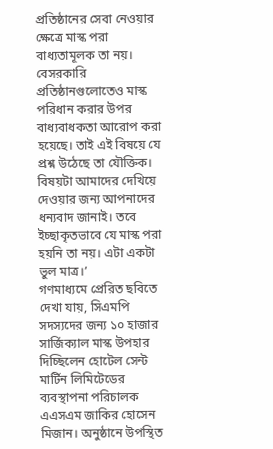প্রতিষ্ঠানের সেবা নেওয়ার ক্ষেত্রে মাস্ক পরা বাধ্যতামূলক তা নয়। বেসরকারি প্রতিষ্ঠানগুলোতেও মাস্ক পরিধান করার উপর বাধ্যবাধকতা আরোপ করা হয়েছে। তাই এই বিষয়ে যে প্রশ্ন উঠেছে তা যৌক্তিক। বিষয়টা আমাদের দেখিয়ে দেওয়ার জন্য আপনাদের ধন্যবাদ জানাই। তবে ইচ্ছাকৃতভাবে যে মাস্ক পরা হয়নি তা নয়। এটা একটা ভুল মাত্র।’
গণমাধ্যমে প্রেরিত ছবিতে দেখা যায়, সিএমপি সদস্যদের জন্য ১০ হাজার সার্জিক্যাল মাস্ক উপহার দিচ্ছিলেন হোটেল সেন্ট মার্টিন লিমিটেডের ব্যবস্থাপনা পরিচালক এএসএম জাকির হোসেন মিজান। অনুষ্ঠানে উপস্থিত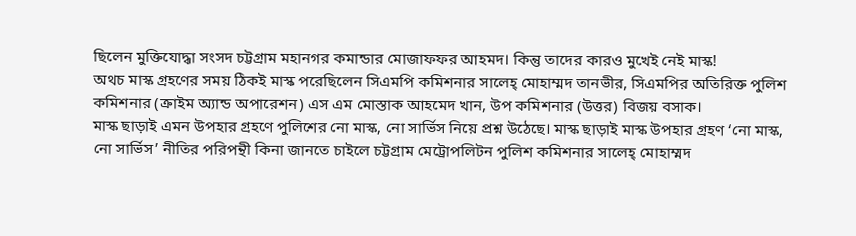ছিলেন মুক্তিযোদ্ধা সংসদ চট্টগ্রাম মহানগর কমান্ডার মোজাফফর আহমদ। কিন্তু তাদের কারও মুখেই নেই মাস্ক!
অথচ মাস্ক গ্রহণের সময় ঠিকই মাস্ক পরেছিলেন সিএমপি কমিশনার সালেহ্ মোহাম্মদ তানভীর, সিএমপির অতিরিক্ত পুলিশ কমিশনার (ক্রাইম অ্যান্ড অপারেশন) এস এম মোস্তাক আহমেদ খান, উপ কমিশনার (উত্তর) বিজয় বসাক।
মাস্ক ছাড়াই এমন উপহার গ্রহণে পুলিশের নো মাস্ক, নো সার্ভিস নিয়ে প্রশ্ন উঠেছে। মাস্ক ছাড়াই মাস্ক উপহার গ্রহণ ‘নো মাস্ক, নো সার্ভিস’ নীতির পরিপন্থী কিনা জানতে চাইলে চট্টগ্রাম মেট্রোপলিটন পুলিশ কমিশনার সালেহ্ মোহাম্মদ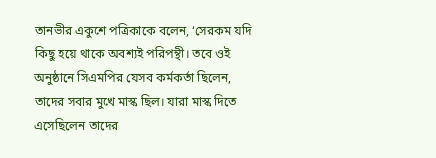তানভীর একুশে পত্রিকাকে বলেন, ‘সেরকম যদি কিছু হয়ে থাকে অবশ্যই পরিপন্থী। তবে ওই অনুষ্ঠানে সিএমপির যেসব কর্মকর্তা ছিলেন, তাদের সবার মুখে মাস্ক ছিল। যারা মাস্ক দিতে এসেছিলেন তাদের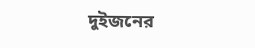দুইজনের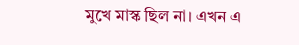মুখে মাস্ক ছিল না। এখন এ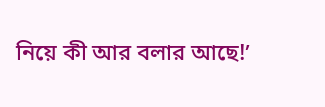নিয়ে কী আর বলার আছে!’